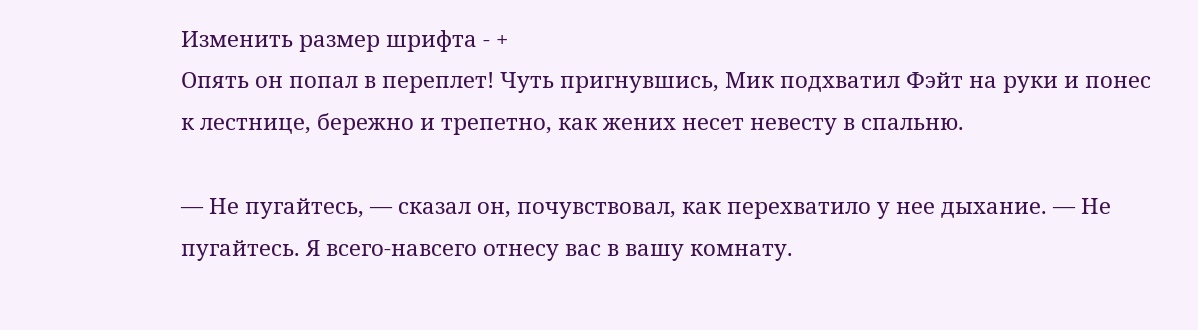Изменить размер шрифта - +
Опять он попал в переплет! Чуть пригнувшись, Мик подхватил Фэйт на руки и понес к лестнице, бережно и трепетно, как жених несет невесту в спальню.

— Не пугайтесь, — сказал он, почувствовал, как перехватило у нее дыхание. — Не пугайтесь. Я всего-навсего отнесу вас в вашу комнату.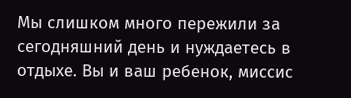Мы слишком много пережили за сегодняшний день и нуждаетесь в отдыхе. Вы и ваш ребенок, миссис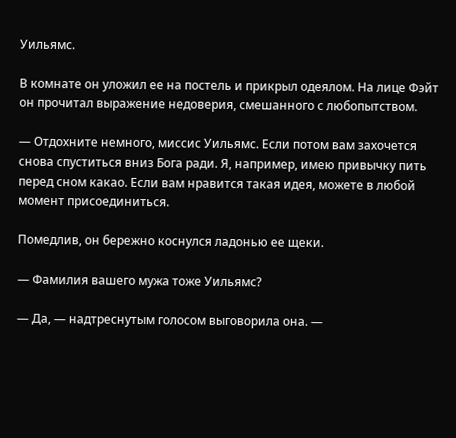Уильямс.

В комнате он уложил ее на постель и прикрыл одеялом. На лице Фэйт он прочитал выражение недоверия, смешанного с любопытством.

— Отдохните немного, миссис Уильямс. Если потом вам захочется снова спуститься вниз Бога ради. Я, например, имею привычку пить перед сном какао. Если вам нравится такая идея, можете в любой момент присоединиться.

Помедлив, он бережно коснулся ладонью ее щеки.

— Фамилия вашего мужа тоже Уильямс?

— Да, — надтреснутым голосом выговорила она. —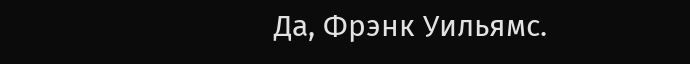Да, Фрэнк Уильямс.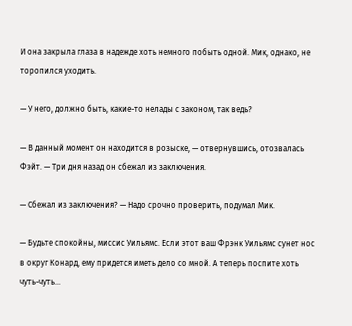И она закрыла глаза в надежде хоть немного побыть одной. Мик, однако, не торопился уходить.

— У него, должно быть, какие-то нелады с законом, так ведь?

— В данный момент он находится в розыске, — отвернувшись, отозвалась Фэйт. — Три дня назад он сбежал из заключения.

— Сбежал из заключения? — Надо срочно проверить, подумал Мик.

— Будьте спокойны, миссис Уильямс. Если этот ваш Фрэнк Уильямс сунет нос в округ Конард, ему придется иметь дело со мной. А теперь поспите хоть чуть-чуть…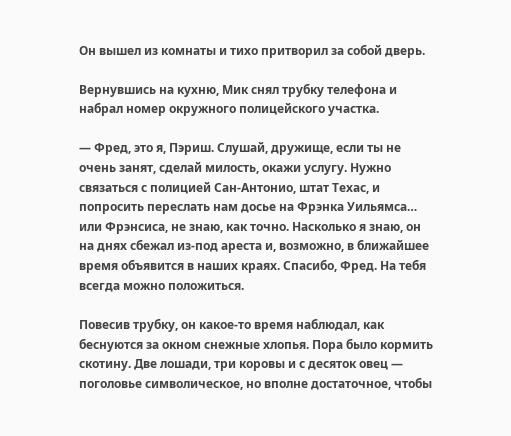Он вышел из комнаты и тихо притворил за собой дверь.

Вернувшись на кухню, Мик снял трубку телефона и набрал номер окружного полицейского участка.

— Фред, это я, Пэриш. Слушай, дружище, если ты не очень занят, сделай милость, окажи услугу. Нужно связаться с полицией Сан-Антонио, штат Техас, и попросить переслать нам досье на Фрэнка Уильямса… или Фрэнсиса, не знаю, как точно. Насколько я знаю, он на днях сбежал из-под ареста и, возможно, в ближайшее время объявится в наших краях. Спасибо, Фред. На тебя всегда можно положиться.

Повесив трубку, он какое-то время наблюдал, как беснуются за окном снежные хлопья. Пора было кормить скотину. Две лошади, три коровы и с десяток овец — поголовье символическое, но вполне достаточное, чтобы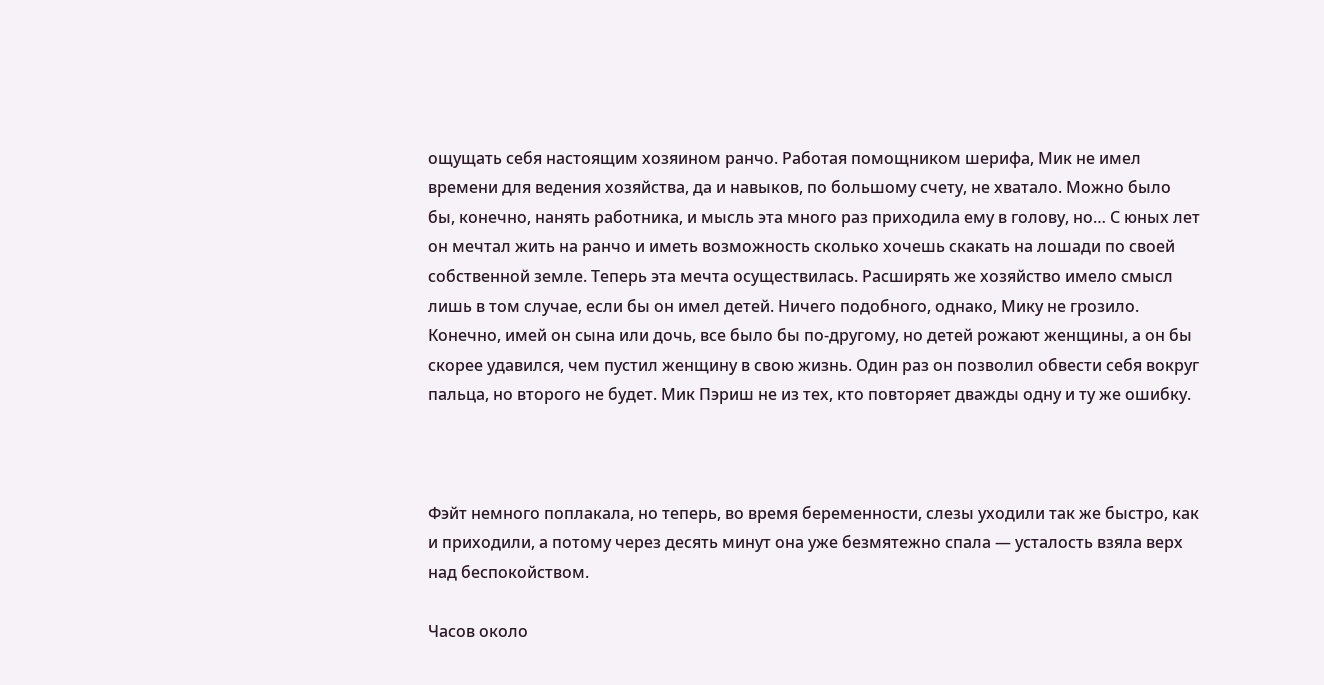ощущать себя настоящим хозяином ранчо. Работая помощником шерифа, Мик не имел времени для ведения хозяйства, да и навыков, по большому счету, не хватало. Можно было бы, конечно, нанять работника, и мысль эта много раз приходила ему в голову, но… С юных лет он мечтал жить на ранчо и иметь возможность сколько хочешь скакать на лошади по своей собственной земле. Теперь эта мечта осуществилась. Расширять же хозяйство имело смысл лишь в том случае, если бы он имел детей. Ничего подобного, однако, Мику не грозило. Конечно, имей он сына или дочь, все было бы по-другому, но детей рожают женщины, а он бы скорее удавился, чем пустил женщину в свою жизнь. Один раз он позволил обвести себя вокруг пальца, но второго не будет. Мик Пэриш не из тех, кто повторяет дважды одну и ту же ошибку.



Фэйт немного поплакала, но теперь, во время беременности, слезы уходили так же быстро, как и приходили, а потому через десять минут она уже безмятежно спала — усталость взяла верх над беспокойством.

Часов около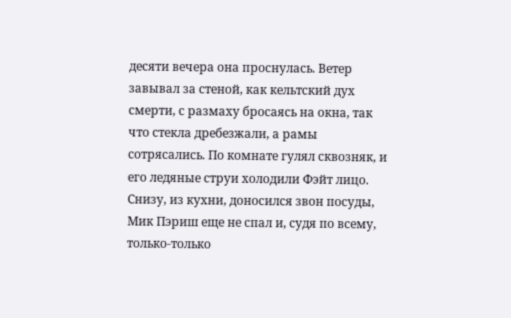десяти вечера она проснулась. Ветер завывал за стеной, как кельтский дух смерти, с размаху бросаясь на окна, так что стекла дребезжали, а рамы сотрясались. По комнате гулял сквозняк, и его ледяные струи холодили Фэйт лицо. Снизу, из кухни, доносился звон посуды, Мик Пэриш еще не спал и, судя по всему, только-только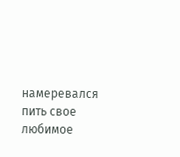намеревался пить свое любимое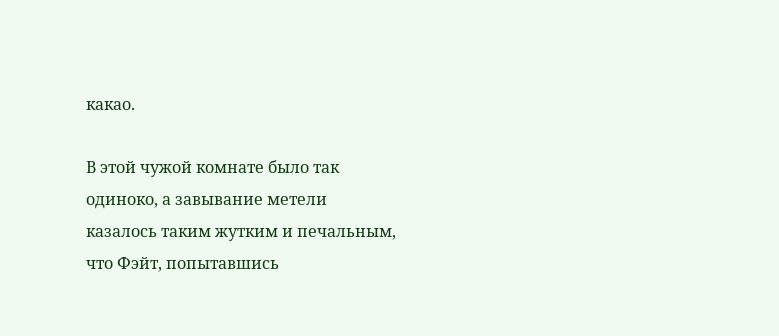какао.

В этой чужой комнате было так одиноко, а завывание метели казалось таким жутким и печальным, что Фэйт, попытавшись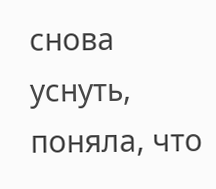снова уснуть, поняла, что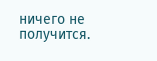ничего не получится.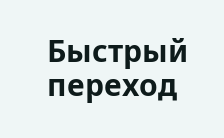Быстрый переход